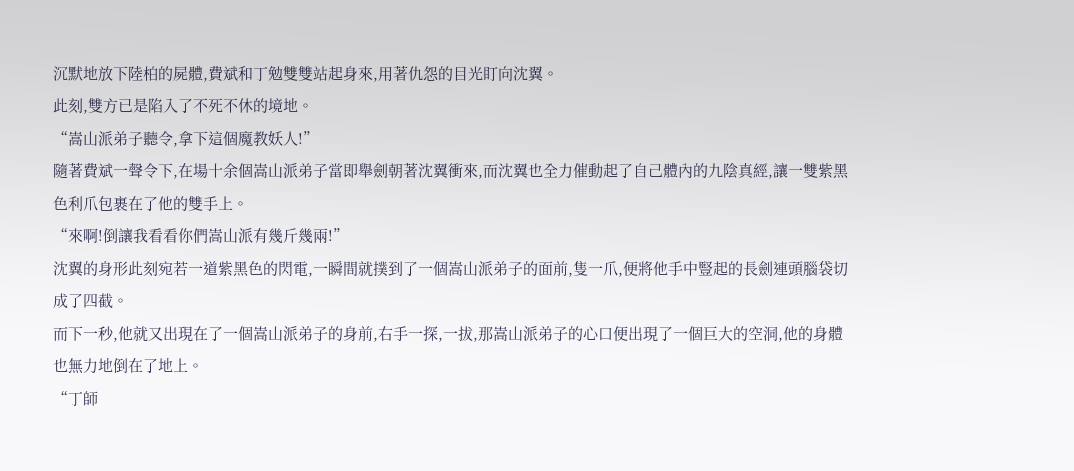沉默地放下陸柏的屍體,費斌和丁勉雙雙站起身來,用著仇怨的目光盯向沈翼。
此刻,雙方已是陷入了不死不休的境地。
“嵩山派弟子聽令,拿下這個魔教妖人!”
隨著費斌一聲令下,在場十余個嵩山派弟子當即舉劍朝著沈翼衝來,而沈翼也全力催動起了自己體內的九陰真經,讓一雙紫黑色利爪包裹在了他的雙手上。
“來啊!倒讓我看看你們嵩山派有幾斤幾兩!”
沈翼的身形此刻宛若一道紫黑色的閃電,一瞬間就撲到了一個嵩山派弟子的面前,隻一爪,便將他手中豎起的長劍連頭腦袋切成了四截。
而下一秒,他就又出現在了一個嵩山派弟子的身前,右手一探,一拔,那嵩山派弟子的心口便出現了一個巨大的空洞,他的身體也無力地倒在了地上。
“丁師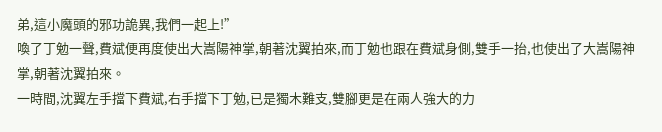弟,這小魔頭的邪功詭異,我們一起上!”
喚了丁勉一聲,費斌便再度使出大嵩陽神掌,朝著沈翼拍來,而丁勉也跟在費斌身側,雙手一抬,也使出了大嵩陽神掌,朝著沈翼拍來。
一時間,沈翼左手擋下費斌,右手擋下丁勉,已是獨木難支,雙腳更是在兩人強大的力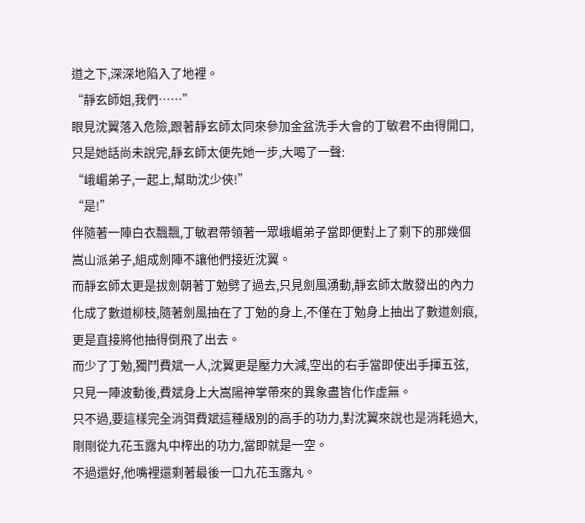道之下,深深地陷入了地裡。
“靜玄師姐,我們……”
眼見沈翼落入危險,跟著靜玄師太同來參加金盆洗手大會的丁敏君不由得開口,只是她話尚未說完,靜玄師太便先她一步,大喝了一聲:
“峨嵋弟子,一起上,幫助沈少俠!”
“是!”
伴隨著一陣白衣飄飄,丁敏君帶領著一眾峨嵋弟子當即便對上了剩下的那幾個嵩山派弟子,組成劍陣不讓他們接近沈翼。
而靜玄師太更是拔劍朝著丁勉劈了過去,只見劍風湧動,靜玄師太散發出的內力化成了數道柳枝,隨著劍風抽在了丁勉的身上,不僅在丁勉身上抽出了數道劍痕,更是直接將他抽得倒飛了出去。
而少了丁勉,獨鬥費斌一人,沈翼更是壓力大減,空出的右手當即使出手揮五弦,只見一陣波動後,費斌身上大嵩陽神掌帶來的異象盡皆化作虛無。
只不過,要這樣完全消弭費斌這種級別的高手的功力,對沈翼來說也是消耗過大,剛剛從九花玉露丸中榨出的功力,當即就是一空。
不過還好,他嘴裡還剩著最後一口九花玉露丸。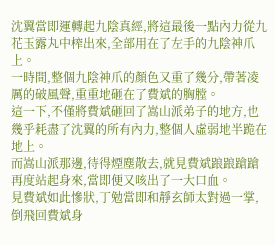沈翼當即運轉起九陰真經,將這最後一點內力從九花玉露丸中榨出來,全部用在了左手的九陰神爪上。
一時間,整個九陰神爪的顏色又重了幾分,帶著凌厲的破風聲,重重地砸在了費斌的胸膛。
這一下,不僅將費斌砸回了嵩山派弟子的地方,也幾乎耗盡了沈翼的所有內力,整個人虛弱地半跪在地上。
而嵩山派那邊,待得煙塵散去,就見費斌踉踉蹌蹌再度站起身來,當即便又咳出了一大口血。
見費斌如此慘狀,丁勉當即和靜玄師太對過一掌,倒飛回費斌身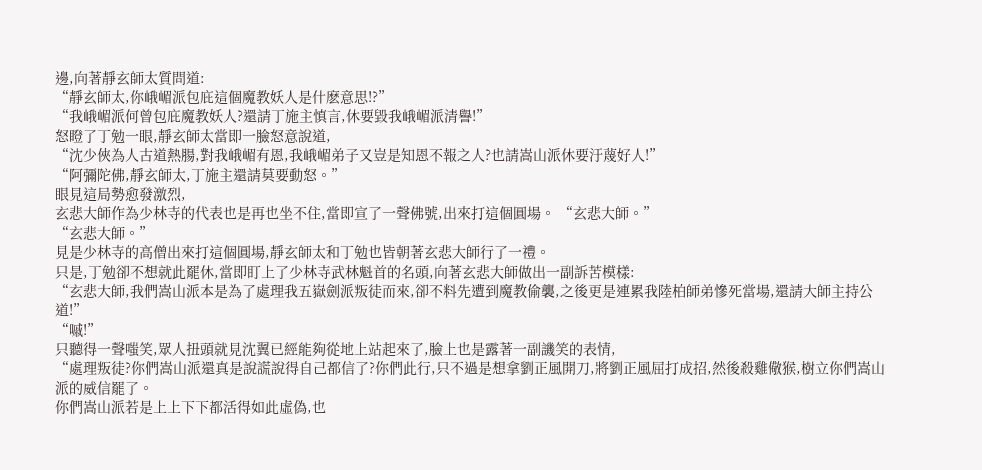邊,向著靜玄師太質問道:
“靜玄師太,你峨嵋派包庇這個魔教妖人是什麽意思!?”
“我峨嵋派何曾包庇魔教妖人?還請丁施主慎言,休要毀我峨嵋派清譽!”
怒瞪了丁勉一眼,靜玄師太當即一臉怒意說道,
“沈少俠為人古道熱腸,對我峨嵋有恩,我峨嵋弟子又豈是知恩不報之人?也請嵩山派休要汙蔑好人!”
“阿彌陀佛,靜玄師太,丁施主還請莫要動怒。”
眼見這局勢愈發激烈,
玄悲大師作為少林寺的代表也是再也坐不住,當即宣了一聲佛號,出來打這個圓場。 “玄悲大師。”
“玄悲大師。”
見是少林寺的高僧出來打這個圓場,靜玄師太和丁勉也皆朝著玄悲大師行了一禮。
只是,丁勉卻不想就此罷休,當即盯上了少林寺武林魁首的名頭,向著玄悲大師做出一副訴苦模樣:
“玄悲大師,我們嵩山派本是為了處理我五嶽劍派叛徒而來,卻不料先遭到魔教偷襲,之後更是連累我陸柏師弟慘死當場,還請大師主持公道!”
“嘁!”
只聽得一聲嗤笑,眾人扭頭就見沈翼已經能夠從地上站起來了,臉上也是露著一副譏笑的表情,
“處理叛徒?你們嵩山派還真是說謊說得自己都信了?你們此行,只不過是想拿劉正風開刀,將劉正風屈打成招,然後殺雞儆猴,樹立你們嵩山派的威信罷了。
你們嵩山派若是上上下下都活得如此虛偽,也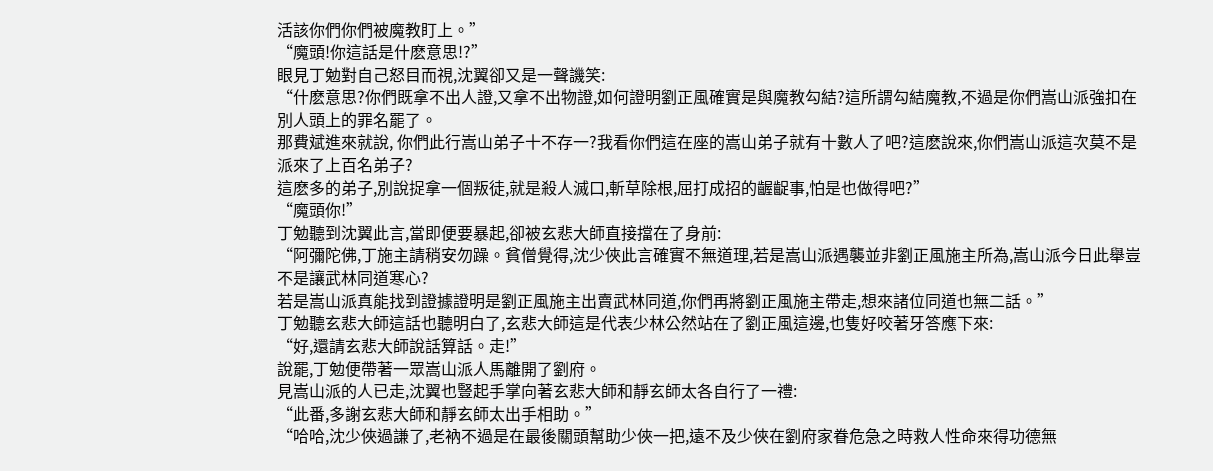活該你們你們被魔教盯上。”
“魔頭!你這話是什麽意思!?”
眼見丁勉對自己怒目而視,沈翼卻又是一聲譏笑:
“什麽意思?你們既拿不出人證,又拿不出物證,如何證明劉正風確實是與魔教勾結?這所謂勾結魔教,不過是你們嵩山派強扣在別人頭上的罪名罷了。
那費斌進來就說, 你們此行嵩山弟子十不存一?我看你們這在座的嵩山弟子就有十數人了吧?這麽說來,你們嵩山派這次莫不是派來了上百名弟子?
這麽多的弟子,別說捉拿一個叛徒,就是殺人滅口,斬草除根,屈打成招的齷齪事,怕是也做得吧?”
“魔頭你!”
丁勉聽到沈翼此言,當即便要暴起,卻被玄悲大師直接擋在了身前:
“阿彌陀佛,丁施主請稍安勿躁。貧僧覺得,沈少俠此言確實不無道理,若是嵩山派遇襲並非劉正風施主所為,嵩山派今日此舉豈不是讓武林同道寒心?
若是嵩山派真能找到證據證明是劉正風施主出賣武林同道,你們再將劉正風施主帶走,想來諸位同道也無二話。”
丁勉聽玄悲大師這話也聽明白了,玄悲大師這是代表少林公然站在了劉正風這邊,也隻好咬著牙答應下來:
“好,還請玄悲大師說話算話。走!”
說罷,丁勉便帶著一眾嵩山派人馬離開了劉府。
見嵩山派的人已走,沈翼也豎起手掌向著玄悲大師和靜玄師太各自行了一禮:
“此番,多謝玄悲大師和靜玄師太出手相助。”
“哈哈,沈少俠過謙了,老衲不過是在最後關頭幫助少俠一把,遠不及少俠在劉府家眷危急之時救人性命來得功德無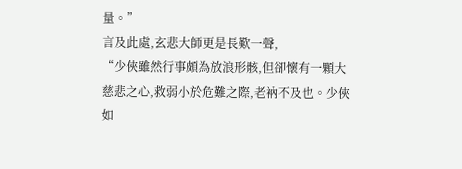量。”
言及此處,玄悲大師更是長歎一聲,
“少俠雖然行事頗為放浪形骸,但卻懷有一顆大慈悲之心,救弱小於危難之際,老衲不及也。少俠如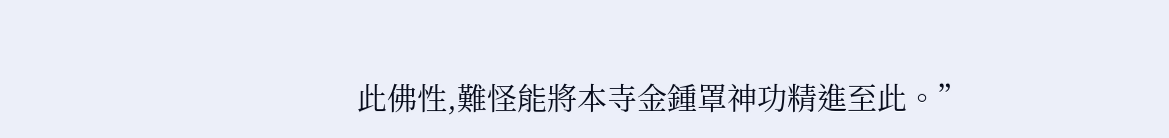此佛性,難怪能將本寺金鍾罩神功精進至此。”